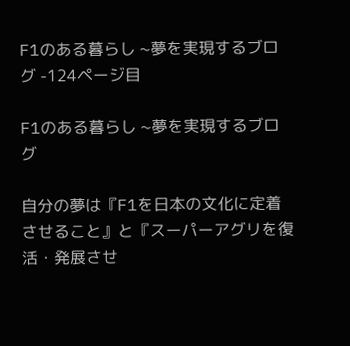F1のある暮らし ~夢を実現するブログ -124ページ目

F1のある暮らし ~夢を実現するブログ

自分の夢は『F1を日本の文化に定着させること』と『スーパーアグリを復活・発展させ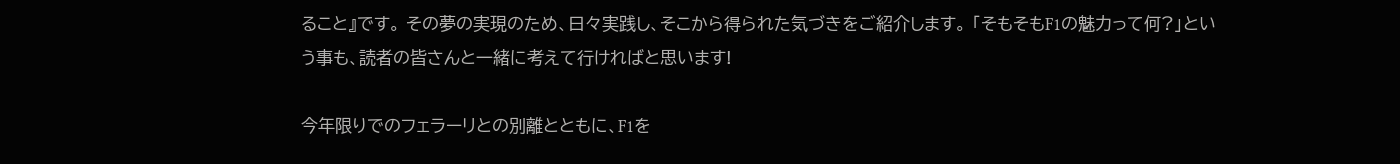ること』です。 その夢の実現のため、日々実践し、そこから得られた気づきをご紹介します。 「そもそもF1の魅力って何?」という事も、読者の皆さんと一緒に考えて行ければと思います!

今年限りでのフェラーリとの別離とともに、F1を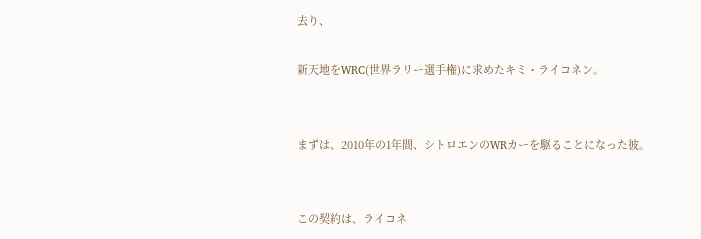去り、

新天地をWRC(世界ラリー選手権)に求めたキミ・ライコネン。


まずは、2010年の1年間、シトロエンのWRカーを駆ることになった彼。


この契約は、ライコネ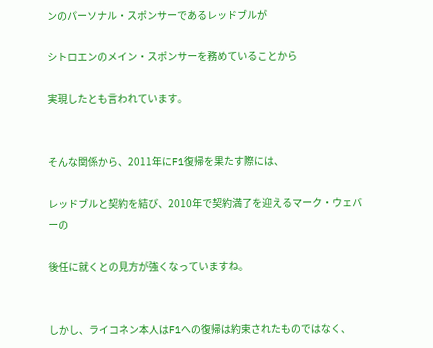ンのパーソナル・スポンサーであるレッドブルが

シトロエンのメイン・スポンサーを務めていることから

実現したとも言われています。


そんな関係から、2011年にF1復帰を果たす際には、

レッドブルと契約を結び、2010年で契約満了を迎えるマーク・ウェバーの

後任に就くとの見方が強くなっていますね。


しかし、ライコネン本人はF1への復帰は約束されたものではなく、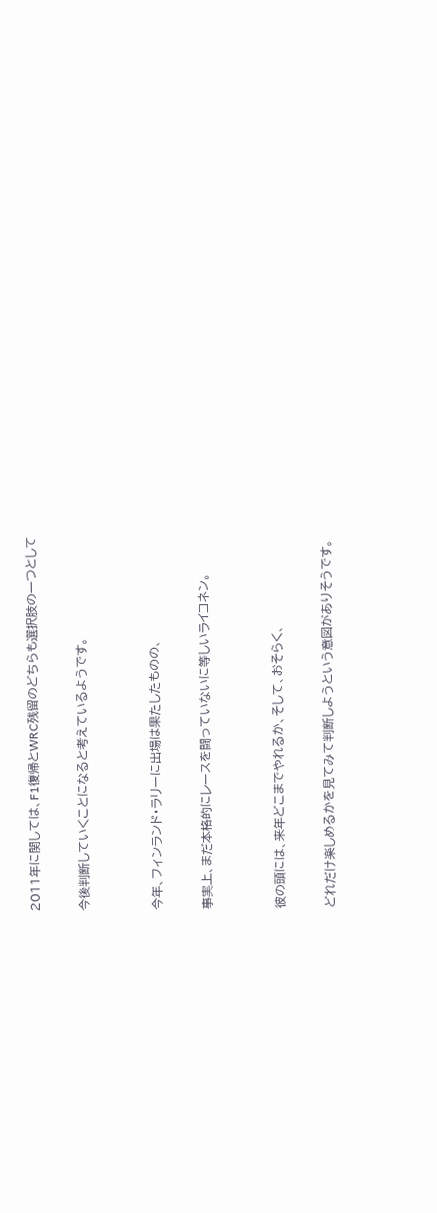2011年に関しては、F1復帰とWRC残留のどちらも選択肢の一つとして

今後判断していくことになると考えているようです。


今年、フィンランド・ラリーに出場は果たしたものの、

事実上、まだ本格的にレースを闘っていないに等しいライコネン。


彼の頭には、来年どこまでやれるか、そして、おそらく、

どれだけ楽しめるかを見てみて判断しようという意図がありそうです。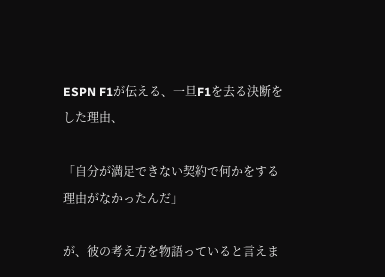ESPN F1が伝える、一旦F1を去る決断をした理由、

「自分が満足できない契約で何かをする理由がなかったんだ」

が、彼の考え方を物語っていると言えま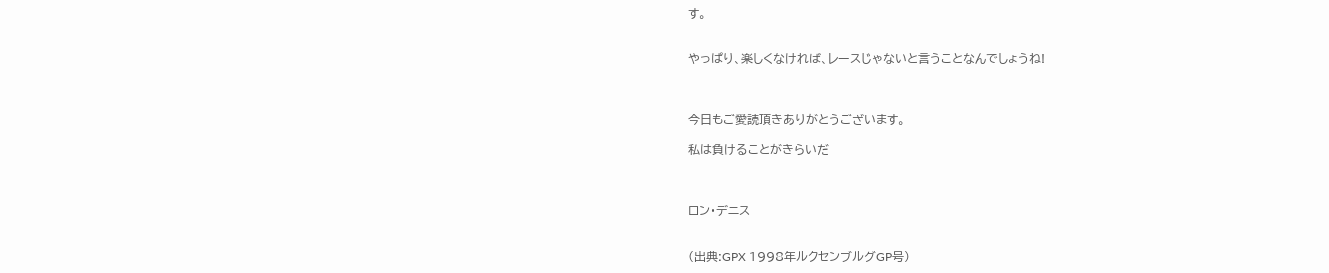す。


やっぱり、楽しくなければ、レースじゃないと言うことなんでしょうね!



今日もご愛読頂きありがとうございます。

私は負けることがきらいだ



ロン・デニス


(出典:GPX 1998年ルクセンブルグGP号)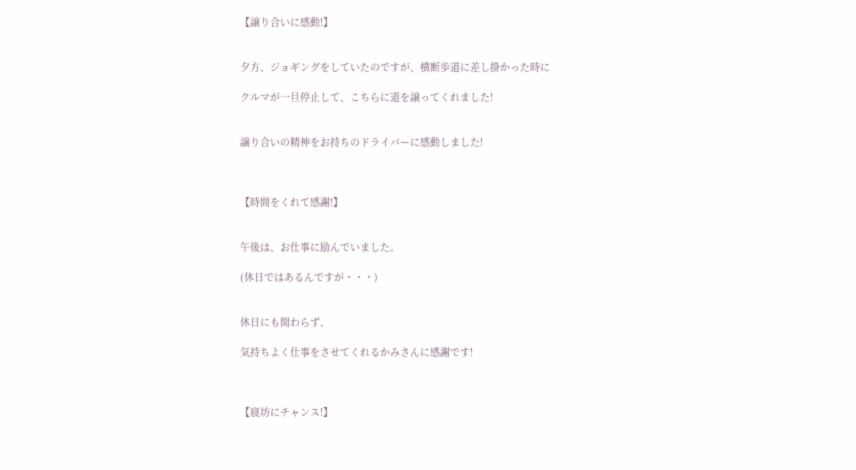【譲り合いに感動!】


夕方、ジョギングをしていたのですが、横断歩道に差し掛かった時に

クルマが一旦停止して、こちらに道を譲ってくれました!


譲り合いの精神をお持ちのドライバーに感動しました!



【時間をくれて感謝!】


午後は、お仕事に励んでいました。

(休日ではあるんですが・・・)


休日にも関わらず、

気持ちよく仕事をさせてくれるかみさんに感謝です!



【寝坊にチャンス!】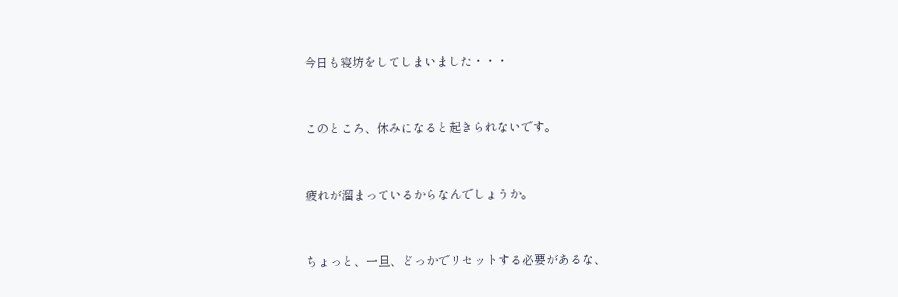今日も寝坊をしてしまいました・・・


このところ、休みになると起きられないです。


疲れが溜まっているからなんでしょうか。


ちょっと、一旦、どっかでリセットする必要があるな、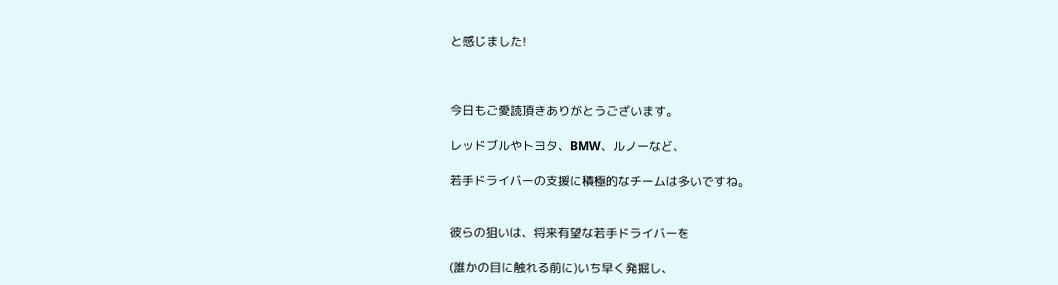と感じました!



今日もご愛読頂きありがとうございます。

レッドブルやトヨタ、BMW、ルノーなど、

若手ドライバーの支援に積極的なチームは多いですね。


彼らの狙いは、将来有望な若手ドライバーを

(誰かの目に触れる前に)いち早く発掘し、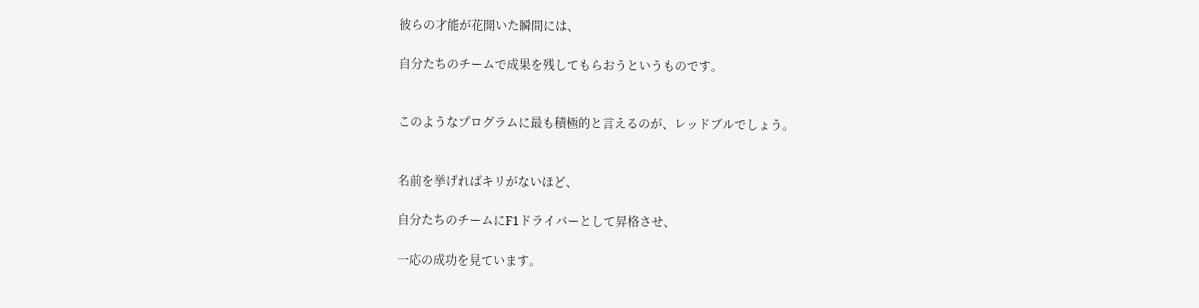彼らの才能が花開いた瞬間には、

自分たちのチームで成果を残してもらおうというものです。


このようなプログラムに最も積極的と言えるのが、レッドブルでしょう。


名前を挙げればキリがないほど、

自分たちのチームにF1ドライバーとして昇格させ、

一応の成功を見ています。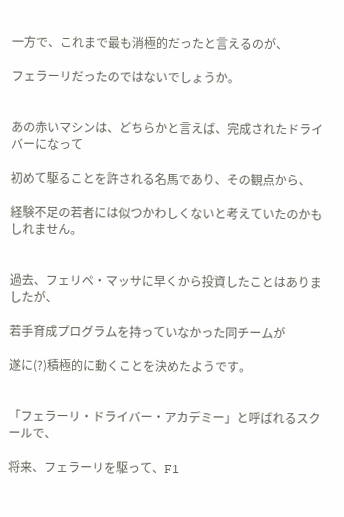一方で、これまで最も消極的だったと言えるのが、

フェラーリだったのではないでしょうか。


あの赤いマシンは、どちらかと言えば、完成されたドライバーになって

初めて駆ることを許される名馬であり、その観点から、

経験不足の若者には似つかわしくないと考えていたのかもしれません。


過去、フェリペ・マッサに早くから投資したことはありましたが、

若手育成プログラムを持っていなかった同チームが

遂に(?)積極的に動くことを決めたようです。


「フェラーリ・ドライバー・アカデミー」と呼ばれるスクールで、

将来、フェラーリを駆って、F1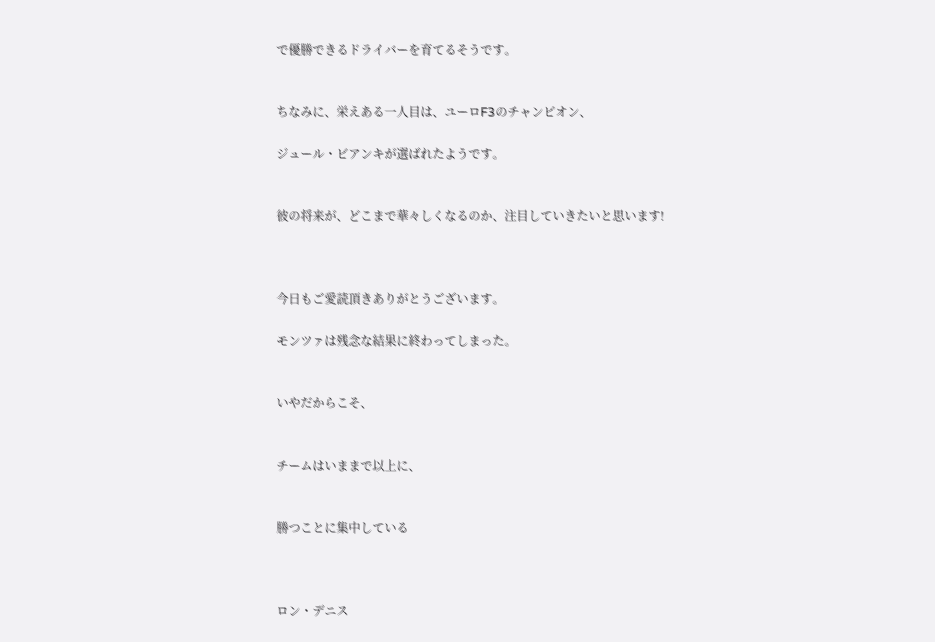で優勝できるドライバーを育てるそうです。


ちなみに、栄えある一人目は、ユーロF3のチャンピオン、

ジュール・ビアンキが選ばれたようです。


彼の将来が、どこまで華々しくなるのか、注目していきたいと思います!



今日もご愛読頂きありがとうございます。

モンツァは残念な結果に終わってしまった。


いやだからこそ、


チームはいままで以上に、


勝つことに集中している



ロン・デニス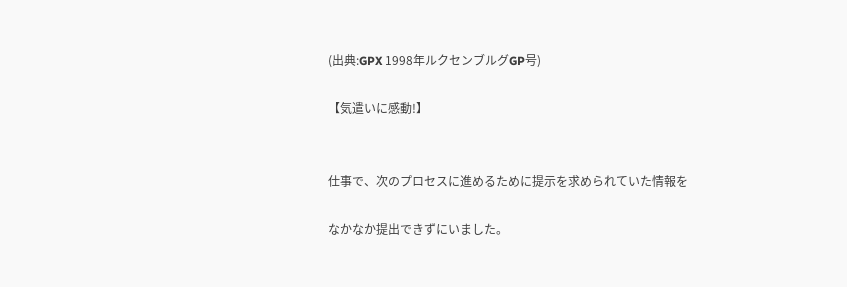(出典:GPX 1998年ルクセンブルグGP号)

【気遣いに感動!】


仕事で、次のプロセスに進めるために提示を求められていた情報を

なかなか提出できずにいました。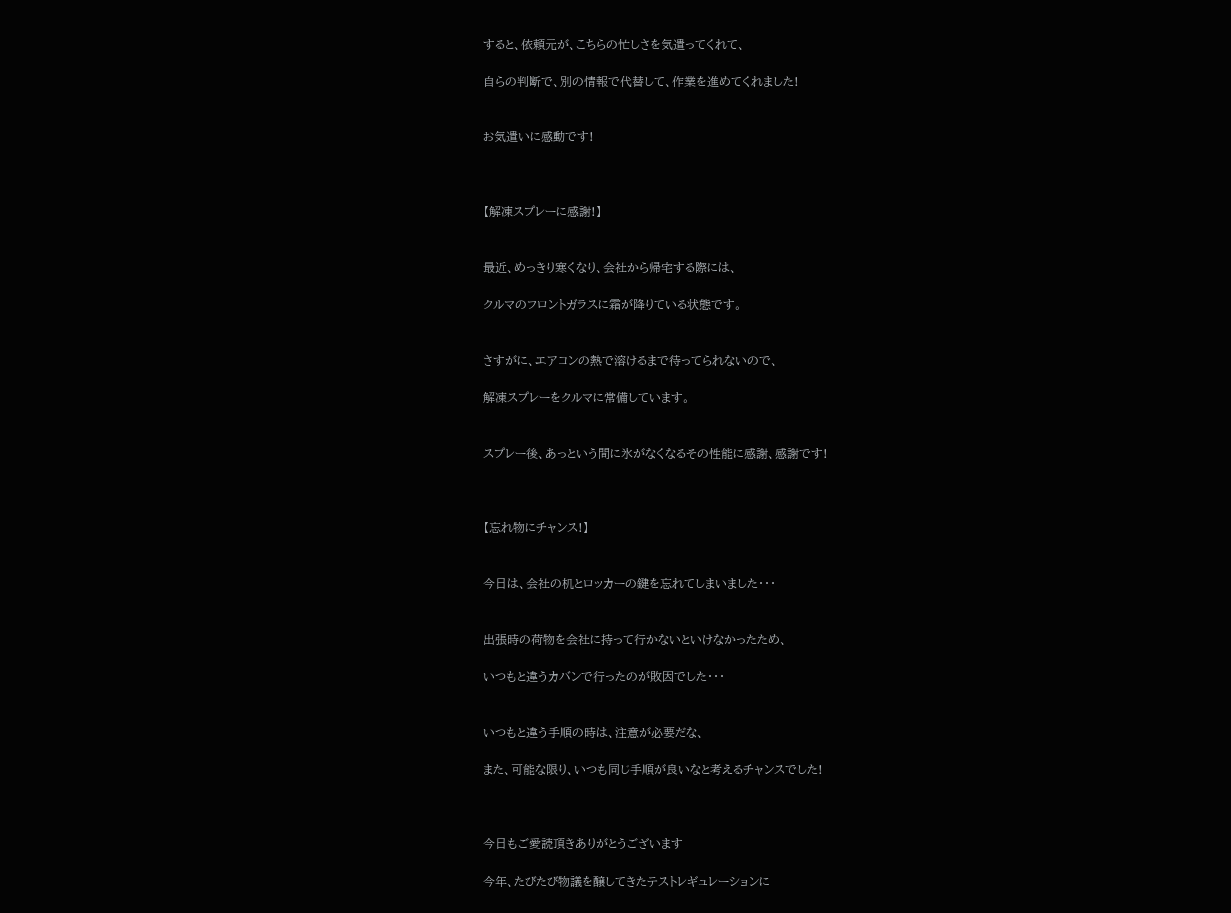すると、依頼元が、こちらの忙しさを気遣ってくれて、

自らの判断で、別の情報で代替して、作業を進めてくれました!


お気遣いに感動です!



【解凍スプレーに感謝!】


最近、めっきり寒くなり、会社から帰宅する際には、

クルマのフロントガラスに霜が降りている状態です。


さすがに、エアコンの熱で溶けるまで待ってられないので、

解凍スプレーをクルマに常備しています。


スプレー後、あっという間に氷がなくなるその性能に感謝、感謝です!



【忘れ物にチャンス!】


今日は、会社の机とロッカーの鍵を忘れてしまいました・・・


出張時の荷物を会社に持って行かないといけなかったため、

いつもと違うカバンで行ったのが敗因でした・・・


いつもと違う手順の時は、注意が必要だな、

また、可能な限り、いつも同じ手順が良いなと考えるチャンスでした!



今日もご愛読頂きありがとうございます

今年、たびたび物議を醸してきたテストレギュレーションに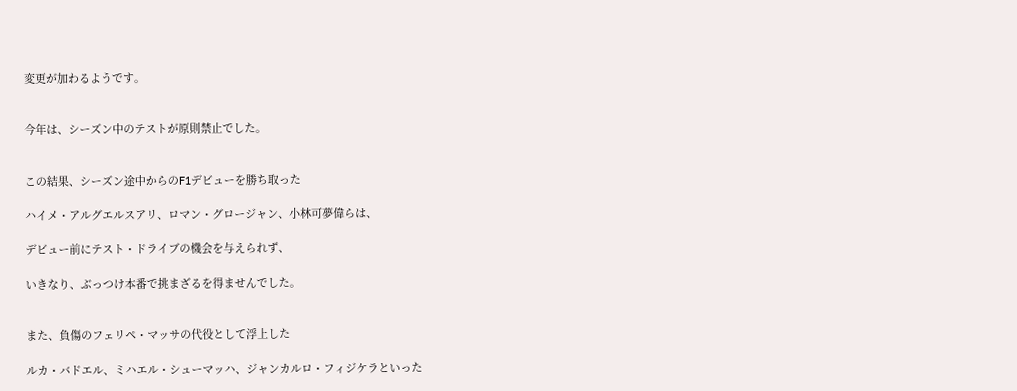変更が加わるようです。


今年は、シーズン中のテストが原則禁止でした。


この結果、シーズン途中からのF1デビューを勝ち取った

ハイメ・アルグエルスアリ、ロマン・グロージャン、小林可夢偉らは、

デビュー前にテスト・ドライブの機会を与えられず、

いきなり、ぶっつけ本番で挑まざるを得ませんでした。


また、負傷のフェリペ・マッサの代役として浮上した

ルカ・バドエル、ミハエル・シューマッハ、ジャンカルロ・フィジケラといった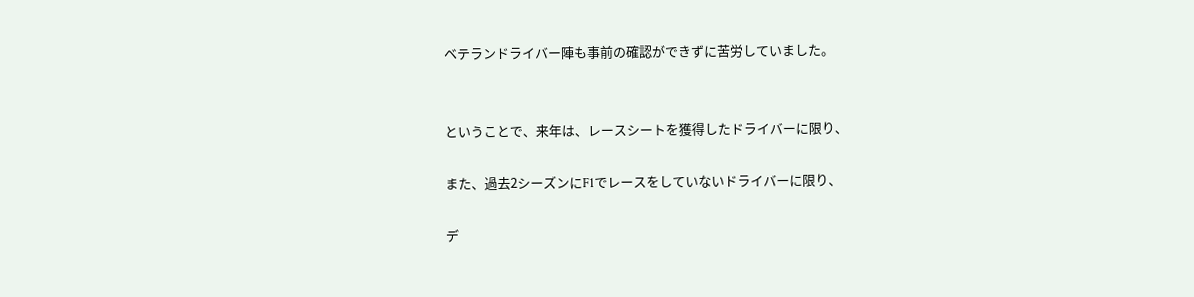ベテランドライバー陣も事前の確認ができずに苦労していました。


ということで、来年は、レースシートを獲得したドライバーに限り、

また、過去2シーズンにF1でレースをしていないドライバーに限り、

デ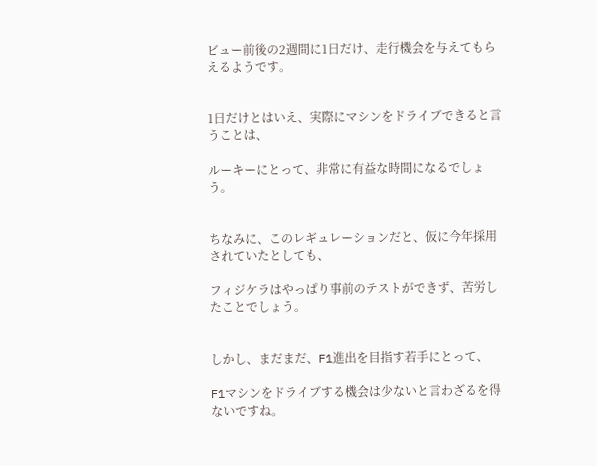ビュー前後の2週間に1日だけ、走行機会を与えてもらえるようです。


1日だけとはいえ、実際にマシンをドライブできると言うことは、

ルーキーにとって、非常に有益な時間になるでしょう。


ちなみに、このレギュレーションだと、仮に今年採用されていたとしても、

フィジケラはやっぱり事前のテストができず、苦労したことでしょう。


しかし、まだまだ、F1進出を目指す若手にとって、

F1マシンをドライブする機会は少ないと言わざるを得ないですね。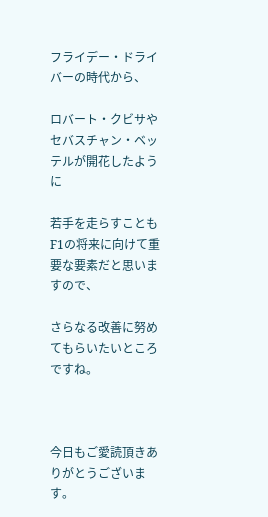フライデー・ドライバーの時代から、

ロバート・クビサやセバスチャン・ベッテルが開花したように

若手を走らすこともF1の将来に向けて重要な要素だと思いますので、

さらなる改善に努めてもらいたいところですね。



今日もご愛読頂きありがとうございます。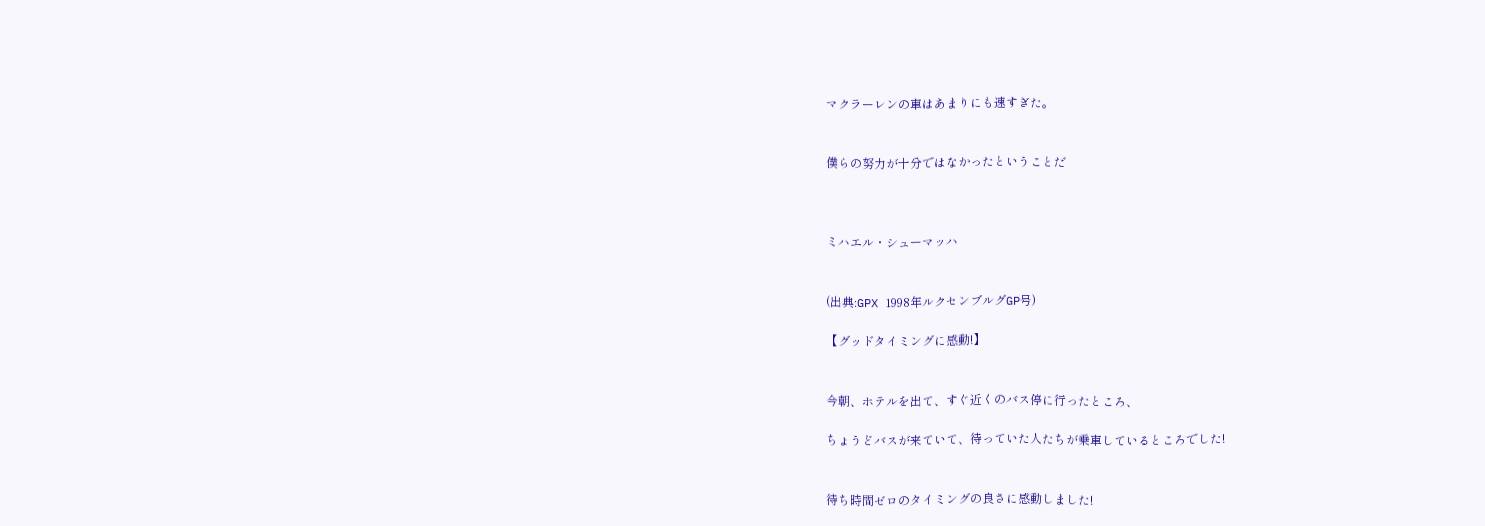マクラーレンの車はあまりにも速すぎた。


僕らの努力が十分ではなかったということだ



ミハエル・シューマッハ


(出典:GPX 1998年ルクセンブルグGP号)

【グッドタイミングに感動!】


今朝、ホテルを出て、すぐ近くのバス停に行ったところ、

ちょうどバスが来ていて、待っていた人たちが乗車しているところでした!


待ち時間ゼロのタイミングの良さに感動しました!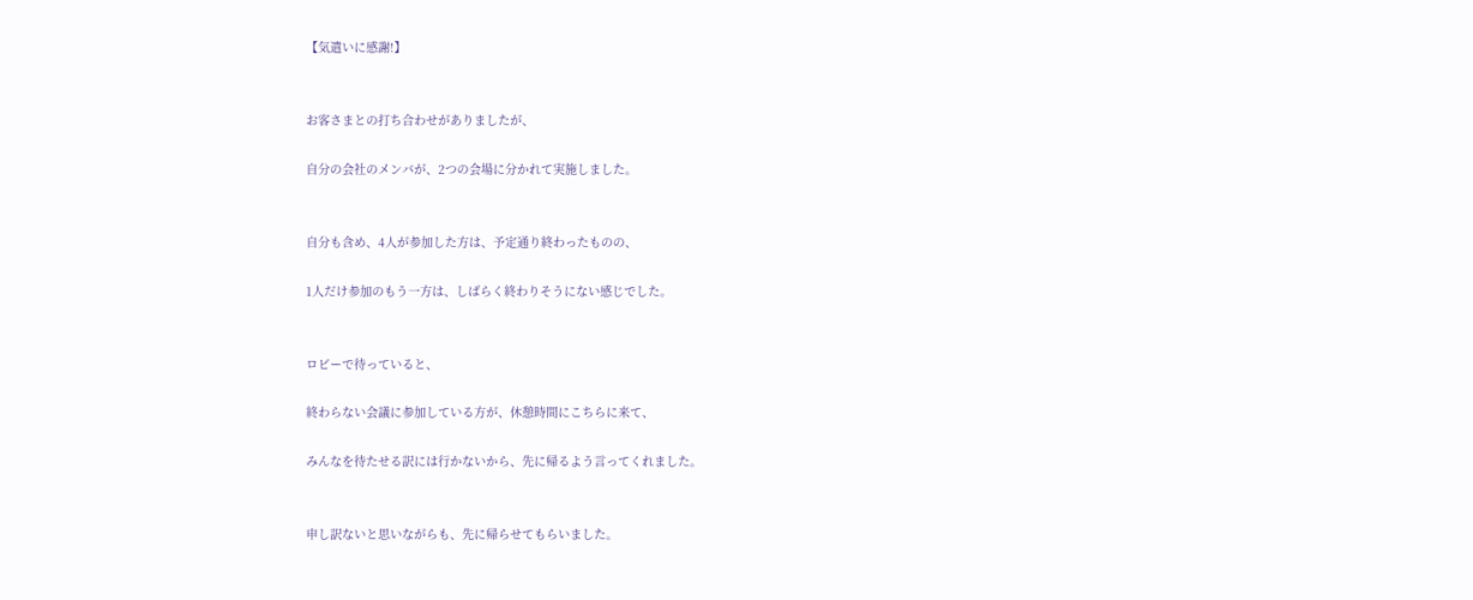【気遣いに感謝!】


お客さまとの打ち合わせがありましたが、

自分の会社のメンバが、2つの会場に分かれて実施しました。


自分も含め、4人が参加した方は、予定通り終わったものの、

1人だけ参加のもう一方は、しばらく終わりそうにない感じでした。


ロビーで待っていると、

終わらない会議に参加している方が、休憩時間にこちらに来て、

みんなを待たせる訳には行かないから、先に帰るよう言ってくれました。


申し訳ないと思いながらも、先に帰らせてもらいました。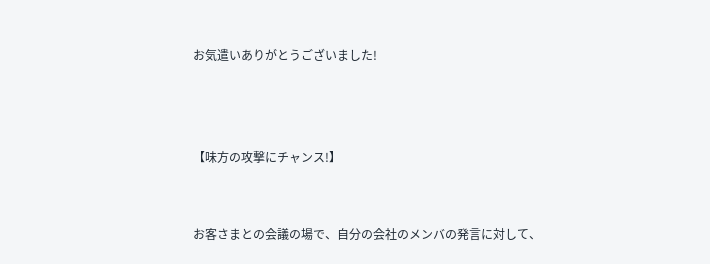お気遣いありがとうございました!



【味方の攻撃にチャンス!】


お客さまとの会議の場で、自分の会社のメンバの発言に対して、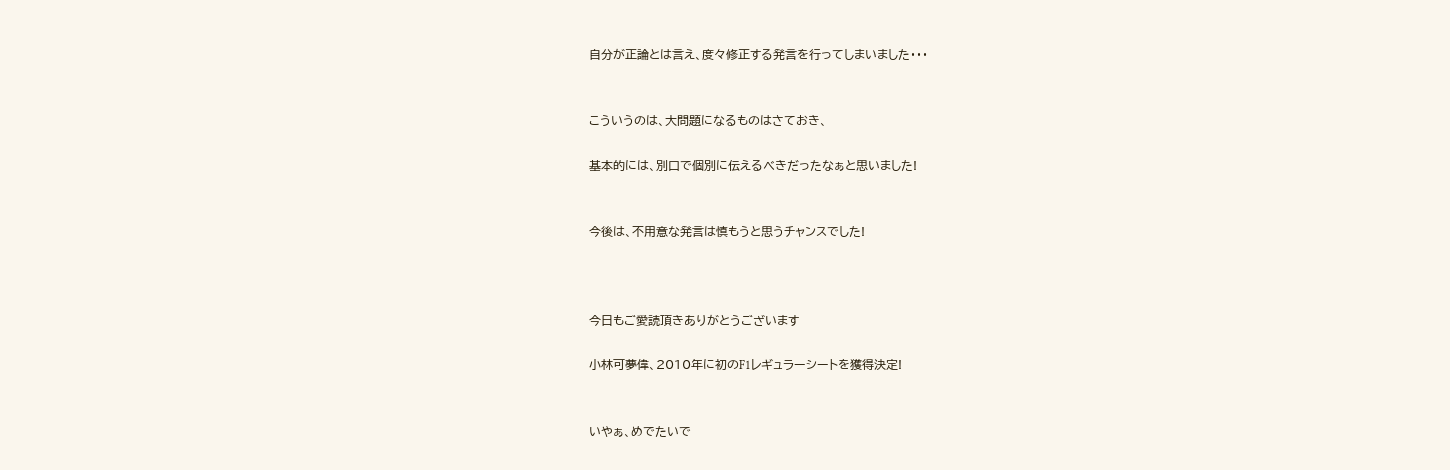自分が正論とは言え、度々修正する発言を行ってしまいました・・・


こういうのは、大問題になるものはさておき、

基本的には、別口で個別に伝えるべきだったなぁと思いました!


今後は、不用意な発言は慎もうと思うチャンスでした!



今日もご愛読頂きありがとうございます

小林可夢偉、2010年に初のF1レギュラーシートを獲得決定!


いやぁ、めでたいで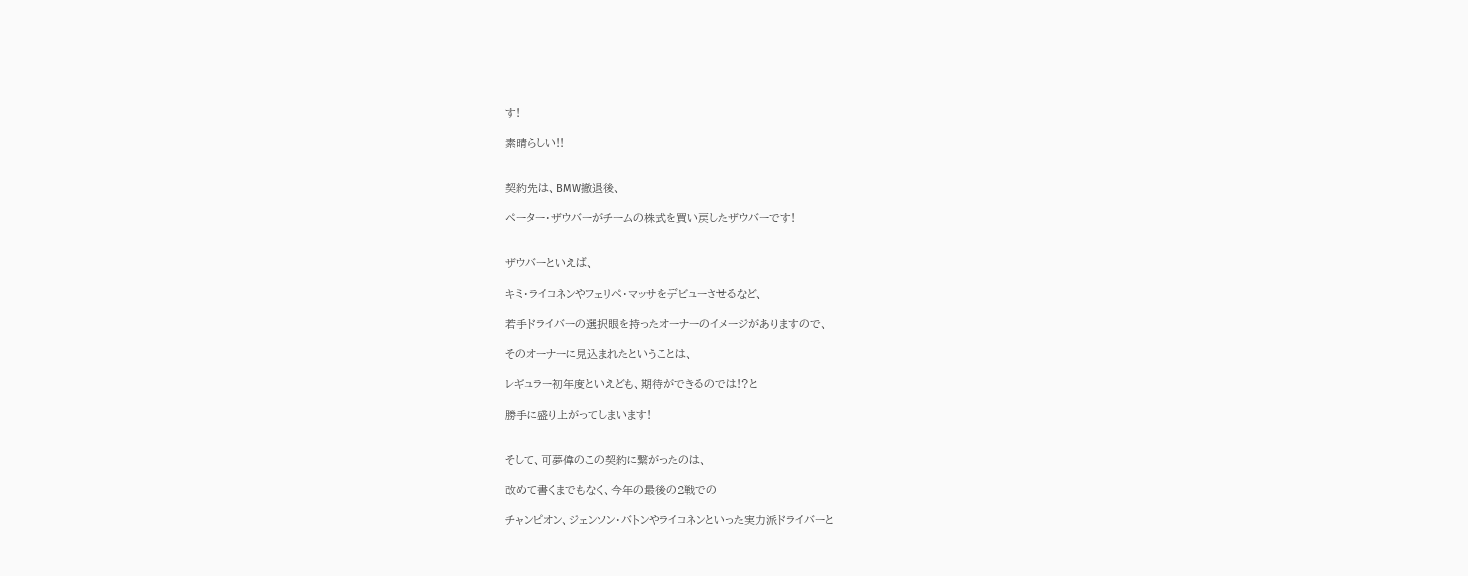す!

素晴らしい!!


契約先は、BMW撤退後、

ペーター・ザウバーがチームの株式を買い戻したザウバーです!


ザウバーといえば、

キミ・ライコネンやフェリペ・マッサをデビューさせるなど、

若手ドライバーの選択眼を持ったオーナーのイメージがありますので、

そのオーナーに見込まれたということは、

レギュラー初年度といえども、期待ができるのでは!?と

勝手に盛り上がってしまいます!


そして、可夢偉のこの契約に繋がったのは、

改めて書くまでもなく、今年の最後の2戦での

チャンピオン、ジェンソン・バトンやライコネンといった実力派ドライバーと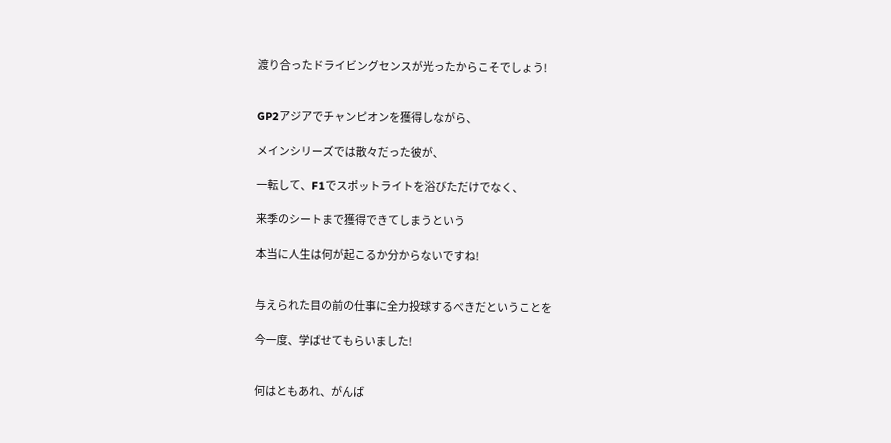渡り合ったドライビングセンスが光ったからこそでしょう!


GP2アジアでチャンピオンを獲得しながら、

メインシリーズでは散々だった彼が、

一転して、F1でスポットライトを浴びただけでなく、

来季のシートまで獲得できてしまうという

本当に人生は何が起こるか分からないですね!


与えられた目の前の仕事に全力投球するべきだということを

今一度、学ばせてもらいました!


何はともあれ、がんば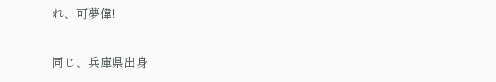れ、可夢偉!

同じ、兵庫県出身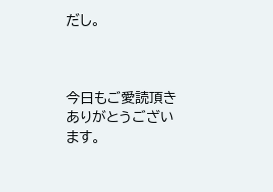だし。



今日もご愛読頂きありがとうございます。